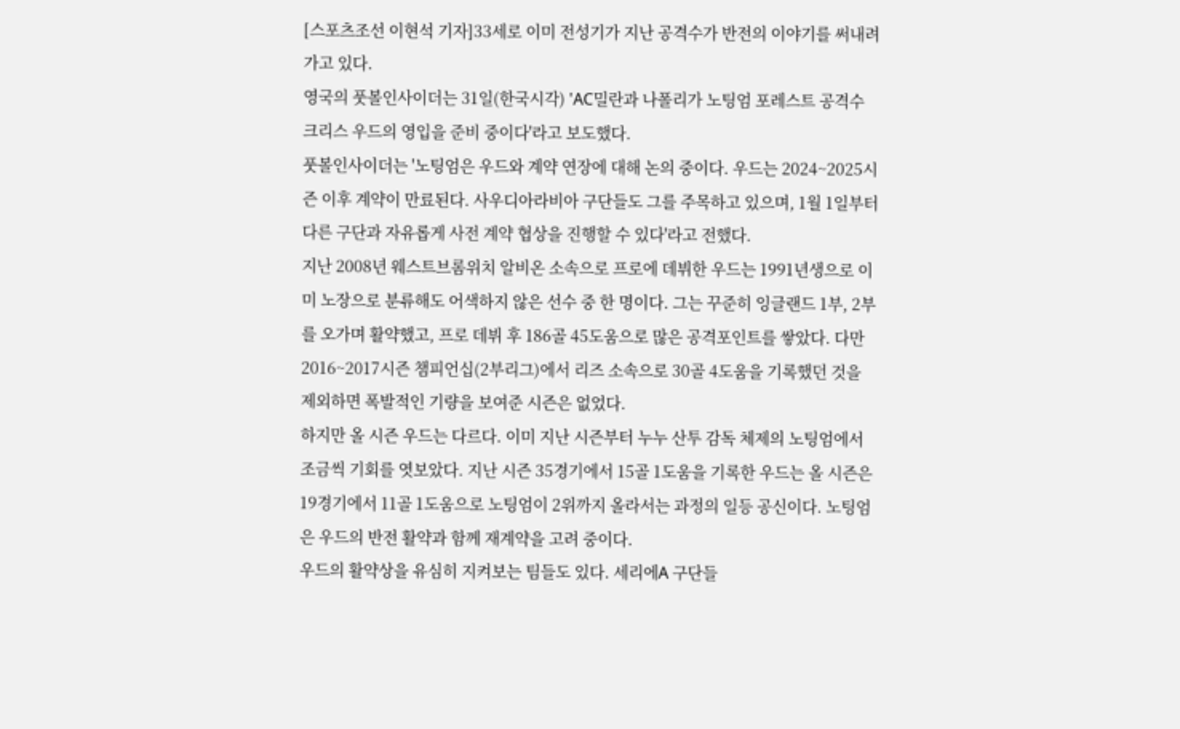[스포츠조선 이현석 기자]33세로 이미 전성기가 지난 공격수가 반전의 이야기를 써내려가고 있다.
영국의 풋볼인사이더는 31일(한국시각) 'AC밀란과 나폴리가 노팅엄 포레스트 공격수 크리스 우드의 영입을 준비 중이다'라고 보도했다.
풋볼인사이더는 '노팅엄은 우드와 계약 연장에 대해 논의 중이다. 우드는 2024~2025시즌 이후 계약이 만료된다. 사우디아라비아 구단들도 그를 주목하고 있으며, 1월 1일부터 다른 구단과 자유롭게 사전 계약 협상을 진행할 수 있다'라고 전했다.
지난 2008년 웨스트브롬위치 알비온 소속으로 프로에 데뷔한 우드는 1991년생으로 이미 노장으로 분류해도 어색하지 않은 선수 중 한 명이다. 그는 꾸준히 잉글랜드 1부, 2부를 오가며 활약했고, 프로 데뷔 후 186골 45도움으로 많은 공격포인트를 쌓았다. 다만 2016~2017시즌 챔피언십(2부리그)에서 리즈 소속으로 30골 4도움을 기록했던 것을 제외하면 폭발적인 기량을 보여준 시즌은 없었다.
하지만 올 시즌 우드는 다르다. 이미 지난 시즌부터 누누 산투 감독 체제의 노팅엄에서 조금씩 기회를 엿보았다. 지난 시즌 35경기에서 15골 1도움을 기록한 우드는 올 시즌은 19경기에서 11골 1도움으로 노팅엄이 2위까지 올라서는 과정의 일등 공신이다. 노팅엄은 우드의 반전 활약과 함께 재계약을 고려 중이다.
우드의 활약상을 유심히 지켜보는 팀들도 있다. 세리에A 구단들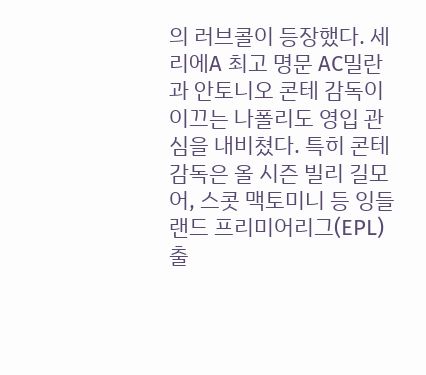의 러브콜이 등장했다. 세리에A 최고 명문 AC밀란과 안토니오 콘테 감독이 이끄는 나폴리도 영입 관심을 내비쳤다. 특히 콘테 감독은 올 시즌 빌리 길모어, 스콧 맥토미니 등 잉들랜드 프리미어리그(EPL) 출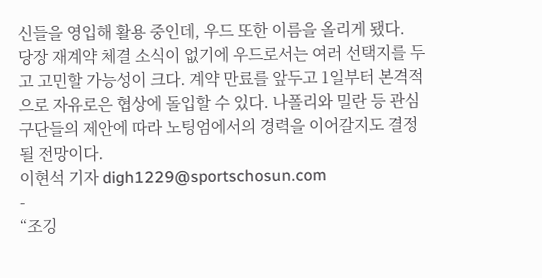신들을 영입해 활용 중인데, 우드 또한 이름을 올리게 됐다.
당장 재계약 체결 소식이 없기에 우드로서는 여러 선택지를 두고 고민할 가능성이 크다. 계약 만료를 앞두고 1일부터 본격적으로 자유로은 협상에 돌입할 수 있다. 나폴리와 밀란 등 관심 구단들의 제안에 따라 노팅엄에서의 경력을 이어갈지도 결정될 전망이다.
이현석 기자 digh1229@sportschosun.com
-
“조깅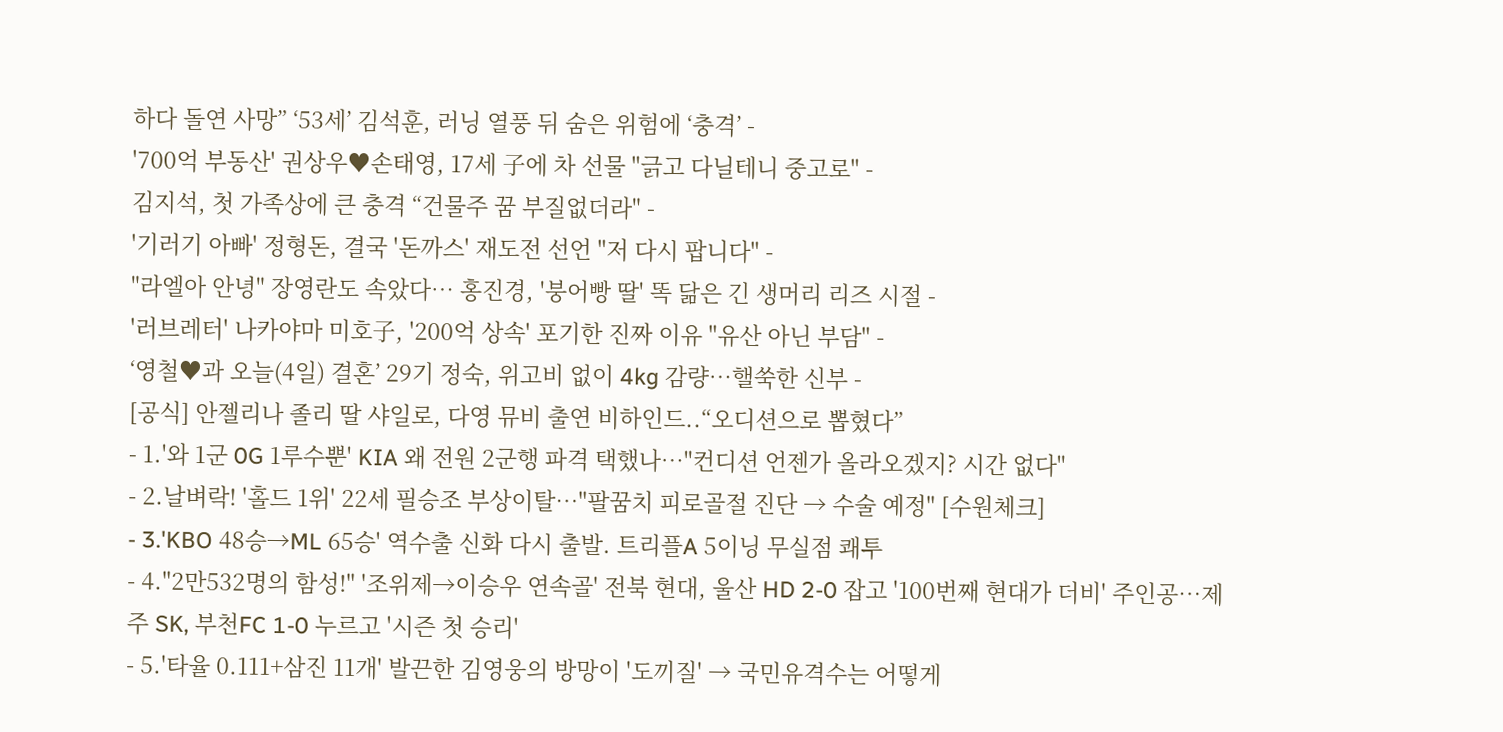하다 돌연 사망” ‘53세’ 김석훈, 러닝 열풍 뒤 숨은 위험에 ‘충격’ -
'700억 부동산' 권상우♥손태영, 17세 子에 차 선물 "긁고 다닐테니 중고로" -
김지석, 첫 가족상에 큰 충격 “건물주 꿈 부질없더라" -
'기러기 아빠' 정형돈, 결국 '돈까스' 재도전 선언 "저 다시 팝니다" -
"라엘아 안녕" 장영란도 속았다… 홍진경, '붕어빵 딸' 똑 닮은 긴 생머리 리즈 시절 -
'러브레터' 나카야마 미호子, '200억 상속' 포기한 진짜 이유 "유산 아닌 부담" -
‘영철♥과 오늘(4일) 결혼’ 29기 정숙, 위고비 없이 4kg 감량…핼쑥한 신부 -
[공식] 안젤리나 졸리 딸 샤일로, 다영 뮤비 출연 비하인드..“오디션으로 뽑혔다”
- 1.'와 1군 0G 1루수뿐' KIA 왜 전원 2군행 파격 택했나…"컨디션 언젠가 올라오겠지? 시간 없다"
- 2.날벼락! '홀드 1위' 22세 필승조 부상이탈…"팔꿈치 피로골절 진단 → 수술 예정" [수원체크]
- 3.'KBO 48승→ML 65승' 역수출 신화 다시 출발. 트리플A 5이닝 무실점 쾌투
- 4."2만532명의 함성!" '조위제→이승우 연속골' 전북 현대, 울산 HD 2-0 잡고 '100번째 현대가 더비' 주인공…제주 SK, 부천FC 1-0 누르고 '시즌 첫 승리'
- 5.'타율 0.111+삼진 11개' 발끈한 김영웅의 방망이 '도끼질' → 국민유격수는 어떻게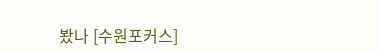봤나 [수원포커스]